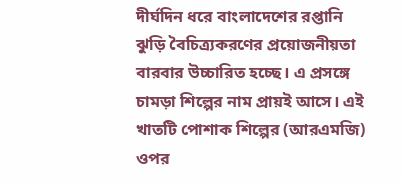দীর্ঘদিন ধরে বাংলাদেশের রপ্তানি ঝুড়ি বৈচিত্র্যকরণের প্রয়োজনীয়তা বারবার উচ্চারিত হচ্ছে। এ প্রসঙ্গে চামড়া শিল্পের নাম প্রায়ই আসে। এই খাতটি পোশাক শিল্পের (আরএমজি) ওপর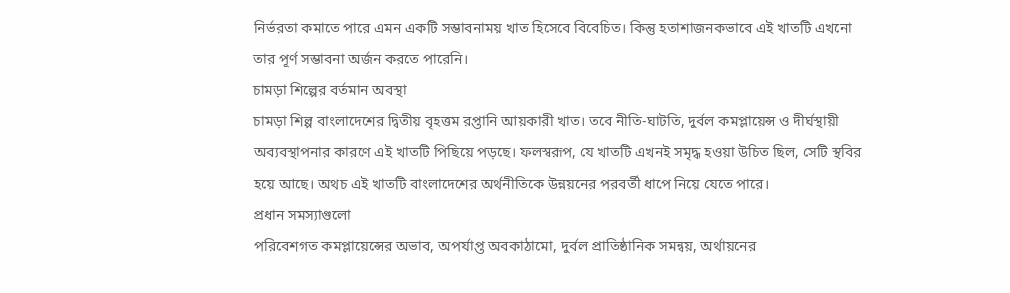নির্ভরতা কমাতে পারে এমন একটি সম্ভাবনাময় খাত হিসেবে বিবেচিত। কিন্তু হতাশাজনকভাবে এই খাতটি এখনো তার পূর্ণ সম্ভাবনা অর্জন করতে পারেনি।
চামড়া শিল্পের বর্তমান অবস্থা
চামড়া শিল্প বাংলাদেশের দ্বিতীয় বৃহত্তম রপ্তানি আয়কারী খাত। তবে নীতি-ঘাটতি, দুর্বল কমপ্লায়েন্স ও দীর্ঘস্থায়ী অব্যবস্থাপনার কারণে এই খাতটি পিছিয়ে পড়ছে। ফলস্বরূপ, যে খাতটি এখনই সমৃদ্ধ হওয়া উচিত ছিল, সেটি স্থবির হয়ে আছে। অথচ এই খাতটি বাংলাদেশের অর্থনীতিকে উন্নয়নের পরবর্তী ধাপে নিয়ে যেতে পারে।
প্রধান সমস্যাগুলো
পরিবেশগত কমপ্লায়েন্সের অভাব, অপর্যাপ্ত অবকাঠামো, দুর্বল প্রাতিষ্ঠানিক সমন্বয়, অর্থায়নের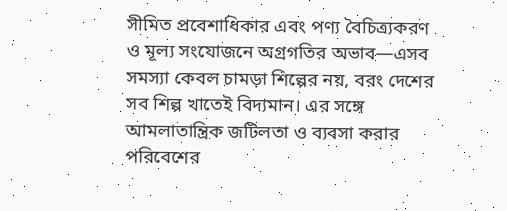সীমিত প্রবেশাধিকার এবং পণ্য বৈচিত্র্যকরণ ও মূল্য সংযোজনে অগ্রগতির অভাব—এসব সমস্যা কেবল চামড়া শিল্পের নয়, বরং দেশের সব শিল্প খাতেই বিদ্যমান। এর সঙ্গে আমলাতান্ত্রিক জটিলতা ও ব্যবসা করার পরিবেশের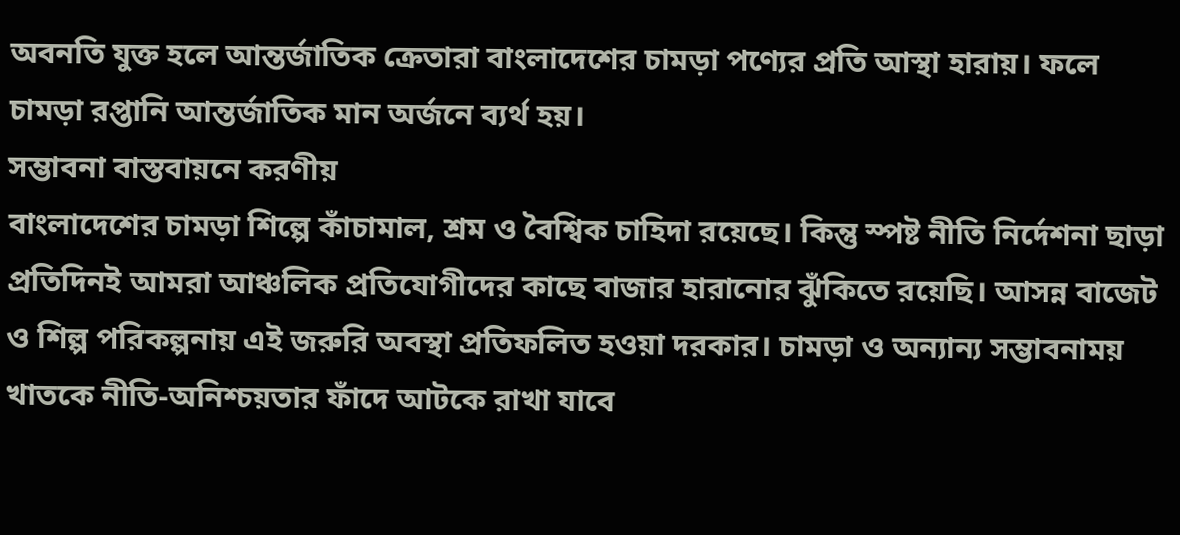অবনতি যুক্ত হলে আন্তর্জাতিক ক্রেতারা বাংলাদেশের চামড়া পণ্যের প্রতি আস্থা হারায়। ফলে চামড়া রপ্তানি আন্তর্জাতিক মান অর্জনে ব্যর্থ হয়।
সম্ভাবনা বাস্তবায়নে করণীয়
বাংলাদেশের চামড়া শিল্পে কাঁচামাল, শ্রম ও বৈশ্বিক চাহিদা রয়েছে। কিন্তু স্পষ্ট নীতি নির্দেশনা ছাড়া প্রতিদিনই আমরা আঞ্চলিক প্রতিযোগীদের কাছে বাজার হারানোর ঝুঁকিতে রয়েছি। আসন্ন বাজেট ও শিল্প পরিকল্পনায় এই জরুরি অবস্থা প্রতিফলিত হওয়া দরকার। চামড়া ও অন্যান্য সম্ভাবনাময় খাতকে নীতি-অনিশ্চয়তার ফাঁদে আটকে রাখা যাবে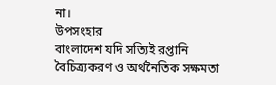না।
উপসংহার
বাংলাদেশ যদি সত্যিই রপ্তানি বৈচিত্র্যকরণ ও অর্থনৈতিক সক্ষমতা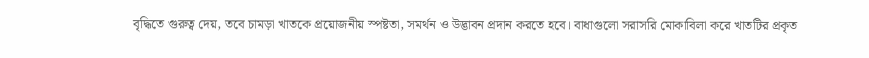বৃদ্ধিতে গুরুত্ব দেয়, তবে চামড়া খাতকে প্রয়োজনীয় স্পষ্টতা, সমর্থন ও উদ্ভাবন প্রদান করতে হবে। বাধাগুলো সরাসরি মোকাবিলা করে খাতটির প্রকৃত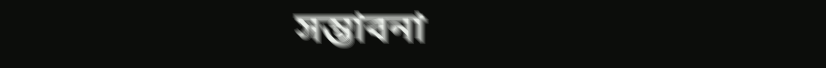সম্ভাবনা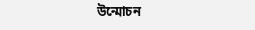উন্মোচন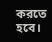করতে হবে।